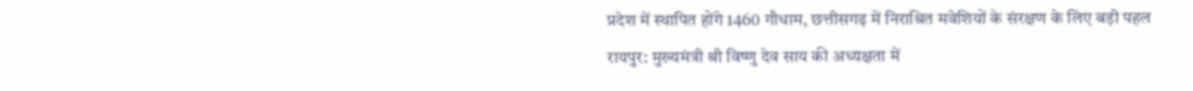प्रदेश में स्थापित होंगे 1460 गौधाम, छत्तीसगढ़ में निराश्रित मवेशियों के संरक्षण के लिए बड़ी पहल
रायपुर: मुख्यमंत्री श्री विष्णु देव साय की अध्यक्षता में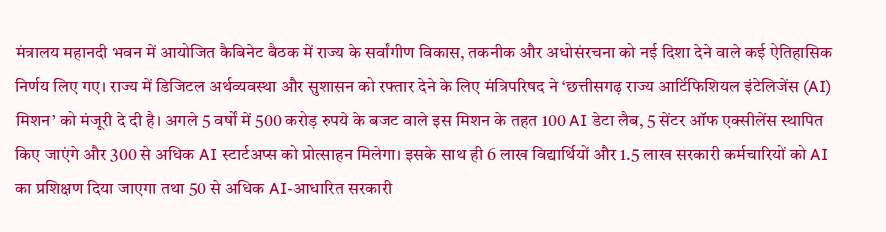मंत्रालय महानदी भवन में आयोजित कैबिनेट बैठक में राज्य के सर्वांगीण विकास, तकनीक और अधोसंरचना को नई दिशा देने वाले कई ऐतिहासिक निर्णय लिए गए। राज्य में डिजिटल अर्थव्यवस्था और सुशासन को रफ्तार देने के लिए मंत्रिपरिषद ने ‘छत्तीसगढ़ राज्य आर्टिफिशियल इंटेलिजेंस (AI) मिशन’ को मंजूरी दे दी है। अगले 5 वर्षों में 500 करोड़ रुपये के बजट वाले इस मिशन के तहत 100 AI डेटा लैब, 5 सेंटर ऑफ एक्सीलेंस स्थापित किए जाएंगे और 300 से अधिक AI स्टार्टअप्स को प्रोत्साहन मिलेगा। इसके साथ ही 6 लाख विद्यार्थियों और 1.5 लाख सरकारी कर्मचारियों को AI का प्रशिक्षण दिया जाएगा तथा 50 से अधिक AI-आधारित सरकारी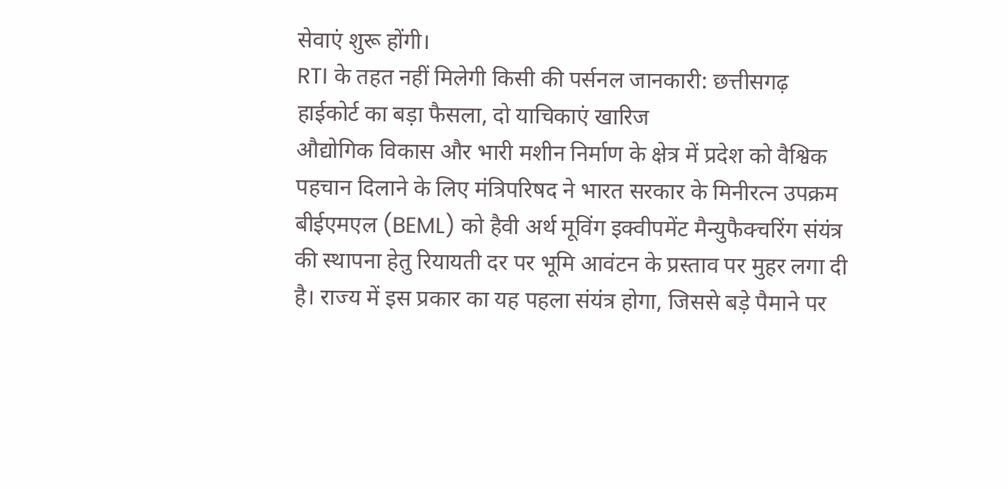सेवाएं शुरू होंगी।
RTI के तहत नहीं मिलेगी किसी की पर्सनल जानकारी: छत्तीसगढ़ हाईकोर्ट का बड़ा फैसला, दो याचिकाएं खारिज
औद्योगिक विकास और भारी मशीन निर्माण के क्षेत्र में प्रदेश को वैश्विक पहचान दिलाने के लिए मंत्रिपरिषद ने भारत सरकार के मिनीरत्न उपक्रम बीईएमएल (BEML) को हैवी अर्थ मूविंग इक्वीपमेंट मैन्युफैक्चरिंग संयंत्र की स्थापना हेतु रियायती दर पर भूमि आवंटन के प्रस्ताव पर मुहर लगा दी है। राज्य में इस प्रकार का यह पहला संयंत्र होगा, जिससे बड़े पैमाने पर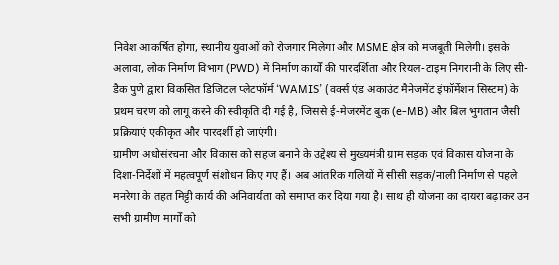निवेश आकर्षित होगा, स्थानीय युवाओं को रोजगार मिलेगा और MSME क्षेत्र को मजबूती मिलेगी। इसके अलावा, लोक निर्माण विभाग (PWD) में निर्माण कार्यों की पारदर्शिता और रियल-टाइम निगरानी के लिए सी-डैक पुणे द्वारा विकसित डिजिटल प्लेटफॉर्म ‘WAMIS’ (वर्क्स एंड अकाउंट मैनेजमेंट इंफॉर्मेशन सिस्टम) के प्रथम चरण को लागू करने की स्वीकृति दी गई है, जिससे ई-मेजरमेंट बुक (e-MB) और बिल भुगतान जैसी प्रक्रियाएं एकीकृत और पारदर्शी हो जाएंगी।
ग्रामीण अधोसंरचना और विकास को सहज बनाने के उद्देश्य से मुख्यमंत्री ग्राम सड़क एवं विकास योजना के दिशा-निर्देशों में महत्वपूर्ण संशोधन किए गए हैं। अब आंतरिक गलियों में सीसी सड़क/नाली निर्माण से पहले मनरेगा के तहत मिट्टी कार्य की अनिवार्यता को समाप्त कर दिया गया है। साथ ही योजना का दायरा बढ़ाकर उन सभी ग्रामीण मार्गों को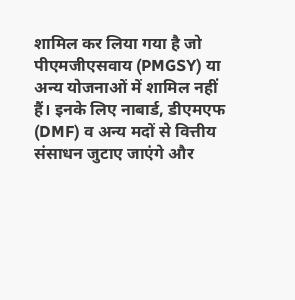शामिल कर लिया गया है जो पीएमजीएसवाय (PMGSY) या अन्य योजनाओं में शामिल नहीं हैं। इनके लिए नाबार्ड, डीएमएफ (DMF) व अन्य मदों से वित्तीय संसाधन जुटाए जाएंगे और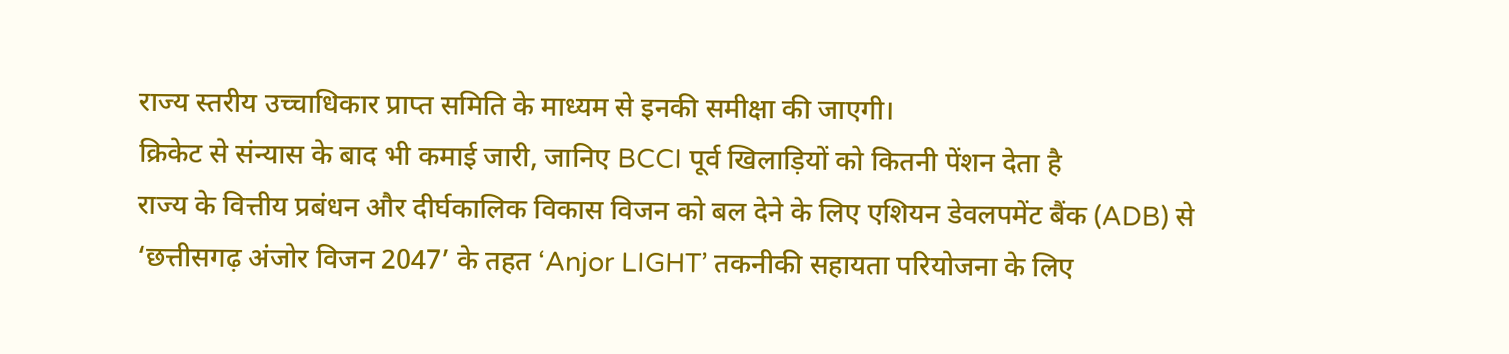राज्य स्तरीय उच्चाधिकार प्राप्त समिति के माध्यम से इनकी समीक्षा की जाएगी।
क्रिकेट से संन्यास के बाद भी कमाई जारी, जानिए BCCI पूर्व खिलाड़ियों को कितनी पेंशन देता है
राज्य के वित्तीय प्रबंधन और दीर्घकालिक विकास विजन को बल देने के लिए एशियन डेवलपमेंट बैंक (ADB) से ‘छत्तीसगढ़ अंजोर विजन 2047’ के तहत ‘Anjor LIGHT’ तकनीकी सहायता परियोजना के लिए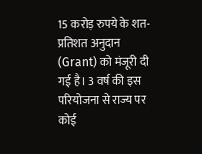15 करोड़ रुपये के शत-प्रतिशत अनुदान (Grant) को मंजूरी दी गई है। 3 वर्ष की इस परियोजना से राज्य पर कोई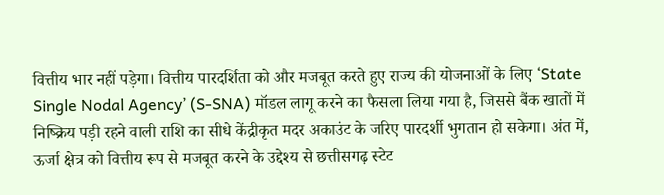वित्तीय भार नहीं पड़ेगा। वित्तीय पारदर्शिता को और मजबूत करते हुए राज्य की योजनाओं के लिए ‘State Single Nodal Agency’ (S-SNA) मॉडल लागू करने का फैसला लिया गया है, जिससे बैंक खातों में निष्क्रिय पड़ी रहने वाली राशि का सीधे केंद्रीकृत मदर अकाउंट के जरिए पारदर्शी भुगतान हो सकेगा। अंत में, ऊर्जा क्षेत्र को वित्तीय रूप से मजबूत करने के उद्देश्य से छत्तीसगढ़ स्टेट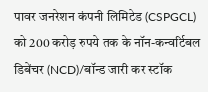पावर जनरेशन कंपनी लिमिटेड (CSPGCL) को 200 करोड़ रुपये तक के नॉन-कन्वर्टिबल डिबेंचर (NCD)/बॉन्ड जारी कर स्टॉक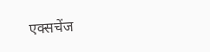एक्सचेंज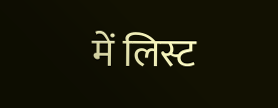में लिस्ट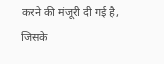करने की मंजूरी दी गई है, जिसके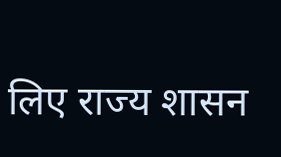लिए राज्य शासन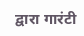द्वारा गारंटी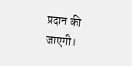प्रदान की जाएगी।